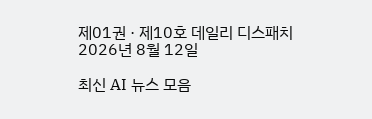제01권 · 제10호 데일리 디스패치 2026년 8월 12일

최신 AI 뉴스 모음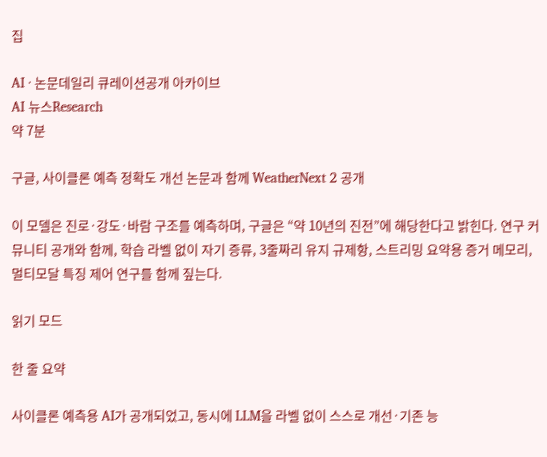집

AI · 논문데일리 큐레이션공개 아카이브
AI 뉴스Research
약 7분

구글, 사이클론 예측 정확도 개선 논문과 함께 WeatherNext 2 공개

이 모델은 진로·강도·바람 구조를 예측하며, 구글은 “약 10년의 진전”에 해당한다고 밝힌다. 연구 커뮤니티 공개와 함께, 학습 라벨 없이 자기 증류, 3줄짜리 유지 규제항, 스트리밍 요약용 증거 메모리, 멀티모달 특징 제어 연구를 함께 짚는다.

읽기 모드

한 줄 요약

사이클론 예측용 AI가 공개되었고, 동시에 LLM을 라벨 없이 스스로 개선·기존 능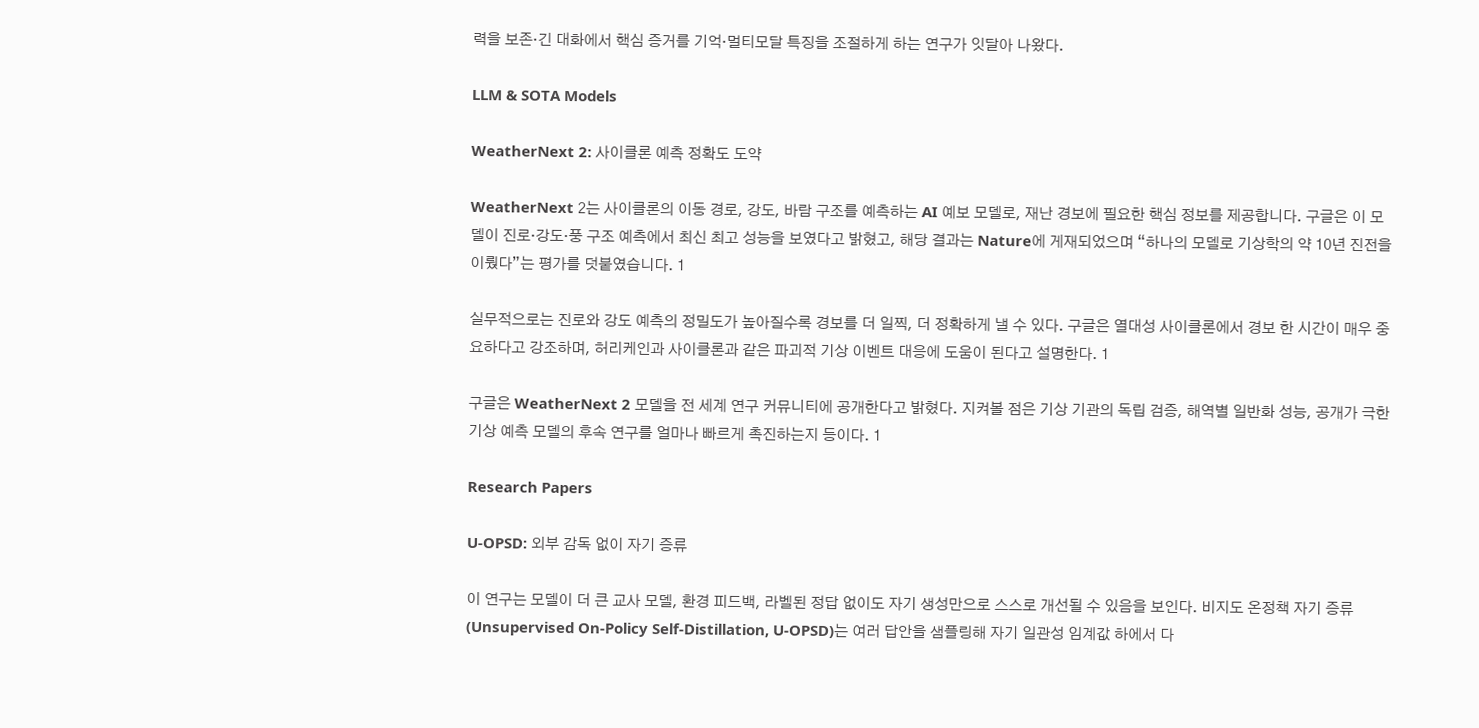력을 보존·긴 대화에서 핵심 증거를 기억·멀티모달 특징을 조절하게 하는 연구가 잇달아 나왔다.

LLM & SOTA Models

WeatherNext 2: 사이클론 예측 정확도 도약

WeatherNext 2는 사이클론의 이동 경로, 강도, 바람 구조를 예측하는 AI 예보 모델로, 재난 경보에 필요한 핵심 정보를 제공합니다. 구글은 이 모델이 진로·강도·풍 구조 예측에서 최신 최고 성능을 보였다고 밝혔고, 해당 결과는 Nature에 게재되었으며 “하나의 모델로 기상학의 약 10년 진전을 이뤘다”는 평가를 덧붙였습니다. 1

실무적으로는 진로와 강도 예측의 정밀도가 높아질수록 경보를 더 일찍, 더 정확하게 낼 수 있다. 구글은 열대성 사이클론에서 경보 한 시간이 매우 중요하다고 강조하며, 허리케인과 사이클론과 같은 파괴적 기상 이벤트 대응에 도움이 된다고 설명한다. 1

구글은 WeatherNext 2 모델을 전 세계 연구 커뮤니티에 공개한다고 밝혔다. 지켜볼 점은 기상 기관의 독립 검증, 해역별 일반화 성능, 공개가 극한 기상 예측 모델의 후속 연구를 얼마나 빠르게 촉진하는지 등이다. 1

Research Papers

U-OPSD: 외부 감독 없이 자기 증류

이 연구는 모델이 더 큰 교사 모델, 환경 피드백, 라벨된 정답 없이도 자기 생성만으로 스스로 개선될 수 있음을 보인다. 비지도 온정책 자기 증류(Unsupervised On-Policy Self-Distillation, U-OPSD)는 여러 답안을 샘플링해 자기 일관성 임계값 하에서 다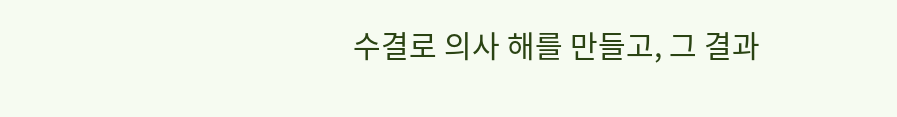수결로 의사 해를 만들고, 그 결과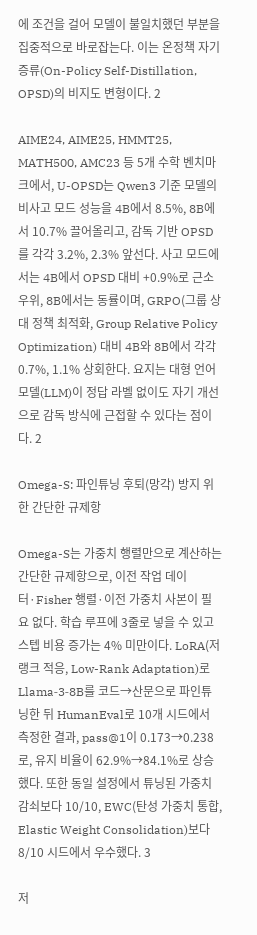에 조건을 걸어 모델이 불일치했던 부분을 집중적으로 바로잡는다. 이는 온정책 자기 증류(On-Policy Self-Distillation, OPSD)의 비지도 변형이다. 2

AIME24, AIME25, HMMT25, MATH500, AMC23 등 5개 수학 벤치마크에서, U-OPSD는 Qwen3 기준 모델의 비사고 모드 성능을 4B에서 8.5%, 8B에서 10.7% 끌어올리고, 감독 기반 OPSD를 각각 3.2%, 2.3% 앞선다. 사고 모드에서는 4B에서 OPSD 대비 +0.9%로 근소 우위, 8B에서는 동률이며, GRPO(그룹 상대 정책 최적화, Group Relative Policy Optimization) 대비 4B와 8B에서 각각 0.7%, 1.1% 상회한다. 요지는 대형 언어 모델(LLM)이 정답 라벨 없이도 자기 개선으로 감독 방식에 근접할 수 있다는 점이다. 2

Omega-S: 파인튜닝 후퇴(망각) 방지 위한 간단한 규제항

Omega-S는 가중치 행렬만으로 계산하는 간단한 규제항으로, 이전 작업 데이터·Fisher 행렬·이전 가중치 사본이 필요 없다. 학습 루프에 3줄로 넣을 수 있고 스텝 비용 증가는 4% 미만이다. LoRA(저랭크 적응, Low-Rank Adaptation)로 Llama‑3‑8B를 코드→산문으로 파인튜닝한 뒤 HumanEval로 10개 시드에서 측정한 결과, pass@1이 0.173→0.238로, 유지 비율이 62.9%→84.1%로 상승했다. 또한 동일 설정에서 튜닝된 가중치 감쇠보다 10/10, EWC(탄성 가중치 통합, Elastic Weight Consolidation)보다 8/10 시드에서 우수했다. 3

저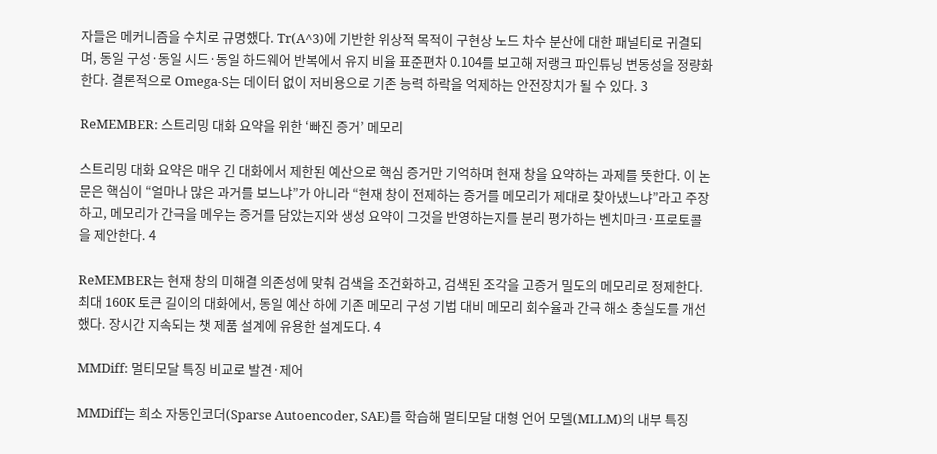자들은 메커니즘을 수치로 규명했다. Tr(A^3)에 기반한 위상적 목적이 구현상 노드 차수 분산에 대한 패널티로 귀결되며, 동일 구성·동일 시드·동일 하드웨어 반복에서 유지 비율 표준편차 0.104를 보고해 저랭크 파인튜닝 변동성을 정량화한다. 결론적으로 Omega-S는 데이터 없이 저비용으로 기존 능력 하락을 억제하는 안전장치가 될 수 있다. 3

ReMEMBER: 스트리밍 대화 요약을 위한 ‘빠진 증거’ 메모리

스트리밍 대화 요약은 매우 긴 대화에서 제한된 예산으로 핵심 증거만 기억하며 현재 창을 요약하는 과제를 뜻한다. 이 논문은 핵심이 “얼마나 많은 과거를 보느냐”가 아니라 “현재 창이 전제하는 증거를 메모리가 제대로 찾아냈느냐”라고 주장하고, 메모리가 간극을 메우는 증거를 담았는지와 생성 요약이 그것을 반영하는지를 분리 평가하는 벤치마크·프로토콜을 제안한다. 4

ReMEMBER는 현재 창의 미해결 의존성에 맞춰 검색을 조건화하고, 검색된 조각을 고증거 밀도의 메모리로 정제한다. 최대 160K 토큰 길이의 대화에서, 동일 예산 하에 기존 메모리 구성 기법 대비 메모리 회수율과 간극 해소 충실도를 개선했다. 장시간 지속되는 챗 제품 설계에 유용한 설계도다. 4

MMDiff: 멀티모달 특징 비교로 발견·제어

MMDiff는 희소 자동인코더(Sparse Autoencoder, SAE)를 학습해 멀티모달 대형 언어 모델(MLLM)의 내부 특징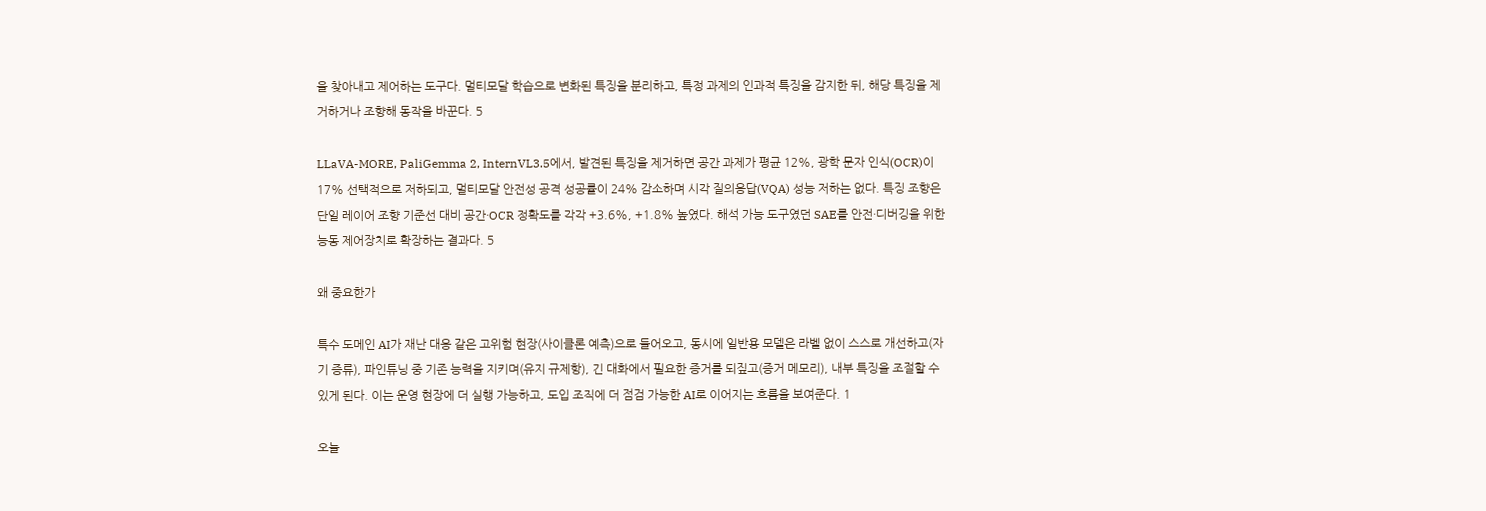을 찾아내고 제어하는 도구다. 멀티모달 학습으로 변화된 특징을 분리하고, 특정 과제의 인과적 특징을 감지한 뒤, 해당 특징을 제거하거나 조향해 동작을 바꾼다. 5

LLaVA-MORE, PaliGemma 2, InternVL3.5에서, 발견된 특징을 제거하면 공간 과제가 평균 12%, 광학 문자 인식(OCR)이 17% 선택적으로 저하되고, 멀티모달 안전성 공격 성공률이 24% 감소하며 시각 질의응답(VQA) 성능 저하는 없다. 특징 조향은 단일 레이어 조향 기준선 대비 공간·OCR 정확도를 각각 +3.6%, +1.8% 높였다. 해석 가능 도구였던 SAE를 안전·디버깅을 위한 능동 제어장치로 확장하는 결과다. 5

왜 중요한가

특수 도메인 AI가 재난 대응 같은 고위험 현장(사이클론 예측)으로 들어오고, 동시에 일반용 모델은 라벨 없이 스스로 개선하고(자기 증류), 파인튜닝 중 기존 능력을 지키며(유지 규제항), 긴 대화에서 필요한 증거를 되짚고(증거 메모리), 내부 특징을 조절할 수 있게 된다. 이는 운영 현장에 더 실행 가능하고, 도입 조직에 더 점검 가능한 AI로 이어지는 흐름을 보여준다. 1

오늘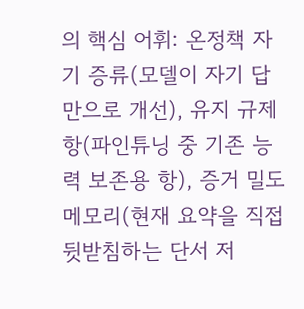의 핵심 어휘: 온정책 자기 증류(모델이 자기 답만으로 개선), 유지 규제항(파인튜닝 중 기존 능력 보존용 항), 증거 밀도 메모리(현재 요약을 직접 뒷받침하는 단서 저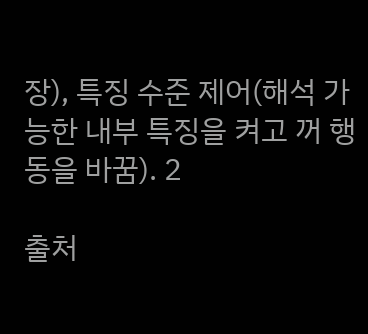장), 특징 수준 제어(해석 가능한 내부 특징을 켜고 꺼 행동을 바꿈). 2

출처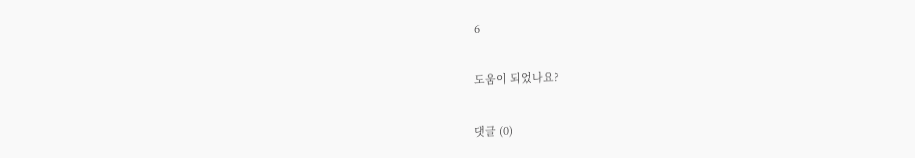6

도움이 되었나요?

댓글 (0)